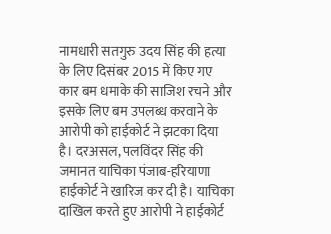नामधारी सतगुरु उदय सिंह की हत्या के लिए दिसंबर 2015 में किए गए कार बम धमाके की साजिश रचने और इसके लिए बम उपलब्ध करवाने के आरोपी को हाईकोर्ट ने झटका दिया है। दरअसल, पलविंदर सिंह की जमानत याचिका पंजाब-हरियाणा हाईकोर्ट ने खारिज कर दी है। याचिका दाखिल करते हुए आरोपी ने हाईकोर्ट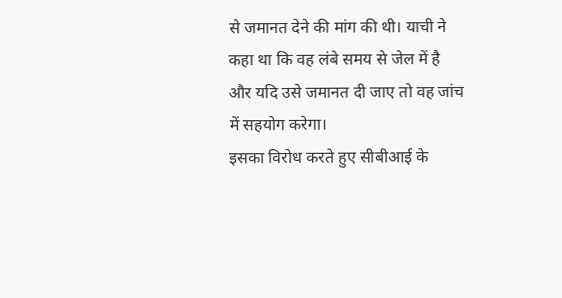से जमानत देने की मांग की थी। याची ने कहा था कि वह लंबे समय से जेल में है और यदि उसे जमानत दी जाए तो वह जांच में सहयोग करेगा।
इसका विरोध करते हुए सीबीआई के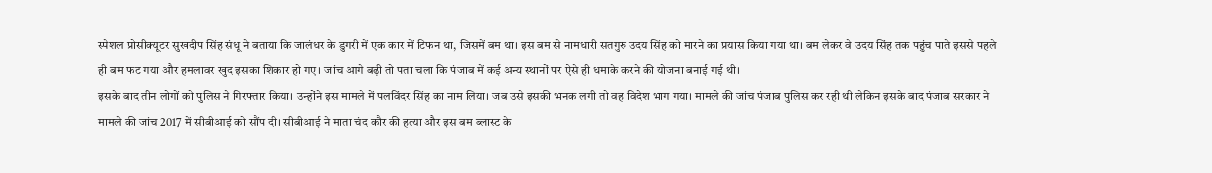स्पेशल प्रोसीक्यूटर सुखदीप सिंह संधू ने बताया कि जालंधर के डुगरी में एक कार में टिफन था, जिसमें बम था। इस बम से नामधारी सतगुरु उदय सिंह को मारने का प्रयास किया गया था। बम लेकर वे उदय सिंह तक पहुंच पाते इससे पहले ही बम फट गया और हमलावर खुद इसका शिकार हो गए। जांच आगे बढ़ी तो पता चला कि पंजाब में कई अन्य स्थानों पर ऐसे ही धमाके करने की योजना बनाई गई थी।
इसके बाद तीन लोगों को पुलिस ने गिरफ्तार किया। उन्होंने इस मामले में पलविंदर सिंह का नाम लिया। जब उसे इसकी भनक लगी तो वह विदेश भाग गया। मामले की जांच पंजाब पुलिस कर रही थी लेकिन इसके बाद पंजाब सरकार ने मामले की जांच 2017 में सीबीआई को सौंप दी। सीबीआई ने माता चंद कौर की हत्या और इस बम ब्लास्ट के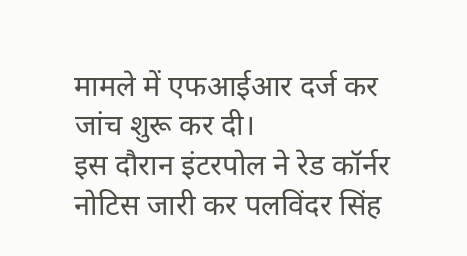मामले में एफआईआर दर्ज कर जांच शुरू कर दी।
इस दौरान इंटरपोल ने रेड कॉर्नर नोटिस जारी कर पलविंदर सिंह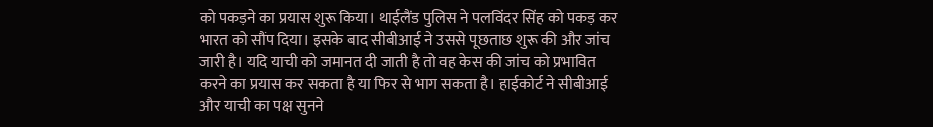को पकड़ने का प्रयास शुरू किया। थाईलैंड पुलिस ने पलविंदर सिंह को पकड़ कर भारत को सौंप दिया। इसके बाद सीबीआई ने उससे पूछताछ शुरू की और जांच जारी है। यदि याची को जमानत दी जाती है तो वह केस की जांच को प्रभावित करने का प्रयास कर सकता है या फिर से भाग सकता है। हाईकोर्ट ने सीबीआई और याची का पक्ष सुनने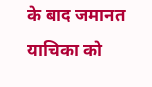के बाद जमानत याचिका को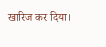खारिज कर दिया।